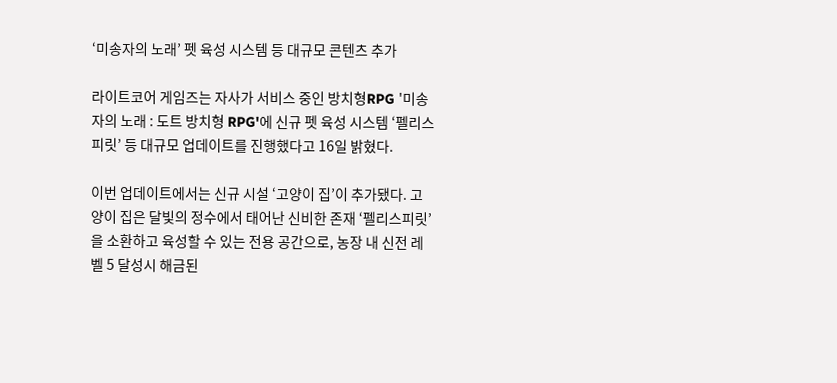‘미송자의 노래’ 펫 육성 시스템 등 대규모 콘텐츠 추가

라이트코어 게임즈는 자사가 서비스 중인 방치형RPG '미송자의 노래 : 도트 방치형 RPG'에 신규 펫 육성 시스템 ‘펠리스피릿’ 등 대규모 업데이트를 진행했다고 16일 밝혔다.

이번 업데이트에서는 신규 시설 ‘고양이 집’이 추가됐다. 고양이 집은 달빛의 정수에서 태어난 신비한 존재 ‘펠리스피릿’을 소환하고 육성할 수 있는 전용 공간으로, 농장 내 신전 레벨 5 달성시 해금된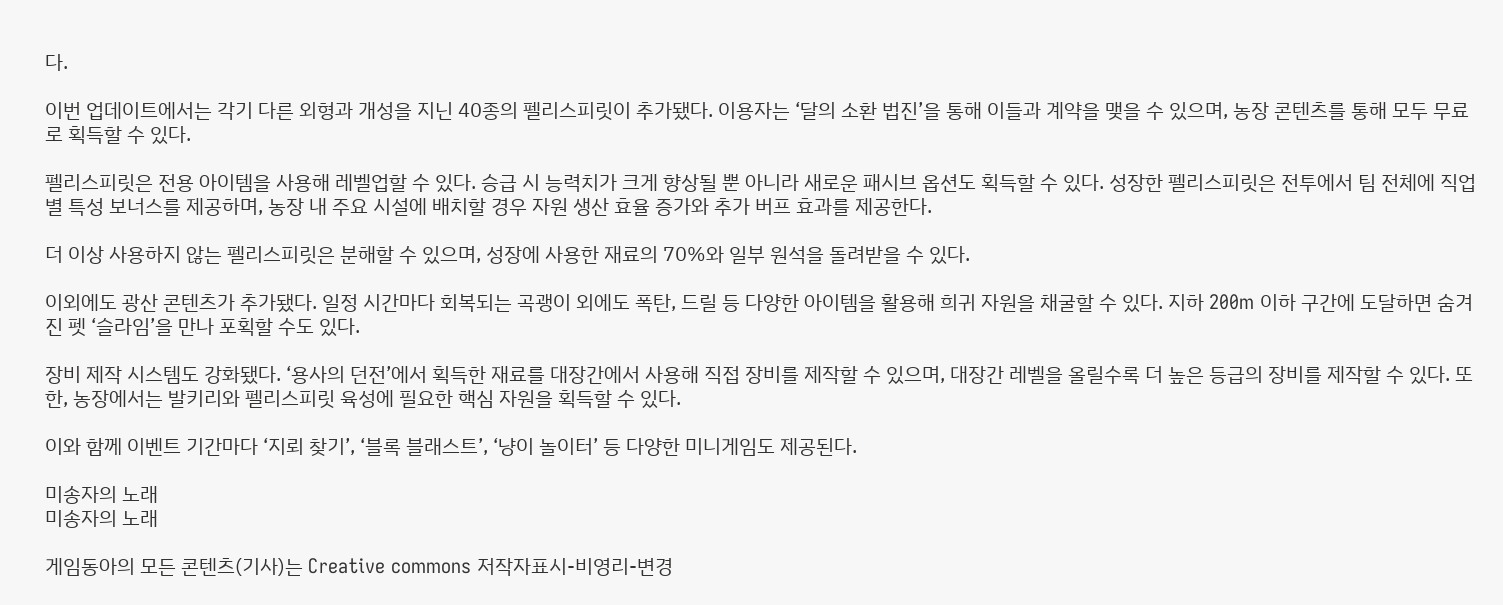다.

이번 업데이트에서는 각기 다른 외형과 개성을 지닌 40종의 펠리스피릿이 추가됐다. 이용자는 ‘달의 소환 법진’을 통해 이들과 계약을 맺을 수 있으며, 농장 콘텐츠를 통해 모두 무료로 획득할 수 있다.

펠리스피릿은 전용 아이템을 사용해 레벨업할 수 있다. 승급 시 능력치가 크게 향상될 뿐 아니라 새로운 패시브 옵션도 획득할 수 있다. 성장한 펠리스피릿은 전투에서 팀 전체에 직업별 특성 보너스를 제공하며, 농장 내 주요 시설에 배치할 경우 자원 생산 효율 증가와 추가 버프 효과를 제공한다.

더 이상 사용하지 않는 펠리스피릿은 분해할 수 있으며, 성장에 사용한 재료의 70%와 일부 원석을 돌려받을 수 있다.

이외에도 광산 콘텐츠가 추가됐다. 일정 시간마다 회복되는 곡괭이 외에도 폭탄, 드릴 등 다양한 아이템을 활용해 희귀 자원을 채굴할 수 있다. 지하 200m 이하 구간에 도달하면 숨겨진 펫 ‘슬라임’을 만나 포획할 수도 있다.

장비 제작 시스템도 강화됐다. ‘용사의 던전’에서 획득한 재료를 대장간에서 사용해 직접 장비를 제작할 수 있으며, 대장간 레벨을 올릴수록 더 높은 등급의 장비를 제작할 수 있다. 또한, 농장에서는 발키리와 펠리스피릿 육성에 필요한 핵심 자원을 획득할 수 있다.

이와 함께 이벤트 기간마다 ‘지뢰 찾기’, ‘블록 블래스트’, ‘냥이 놀이터’ 등 다양한 미니게임도 제공된다.

미송자의 노래
미송자의 노래

게임동아의 모든 콘텐츠(기사)는 Creative commons 저작자표시-비영리-변경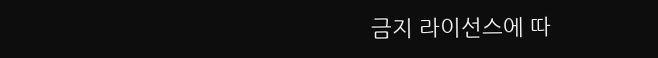금지 라이선스에 따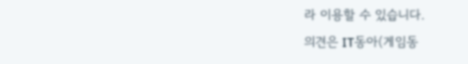라 이용할 수 있습니다.
의견은 IT동아(게임동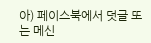아) 페이스북에서 덧글 또는 메신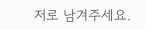저로 남겨주세요.